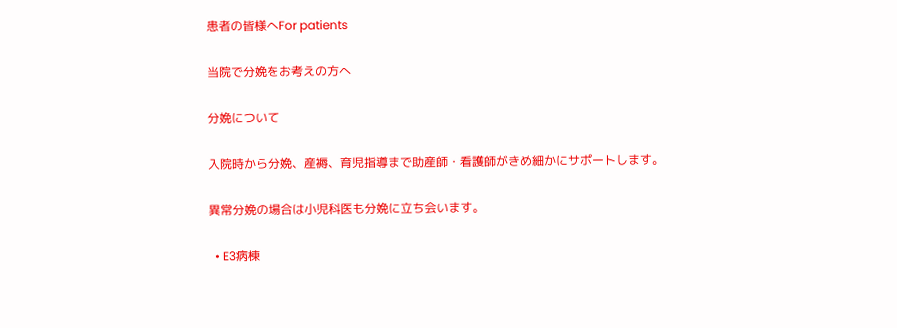患者の皆様へFor patients

当院で分娩をお考えの方へ

分娩について

入院時から分娩、産褥、育児指導まで助産師・看護師がきめ細かにサポートします。

異常分娩の場合は小児科医も分娩に立ち会います。

  • E3病棟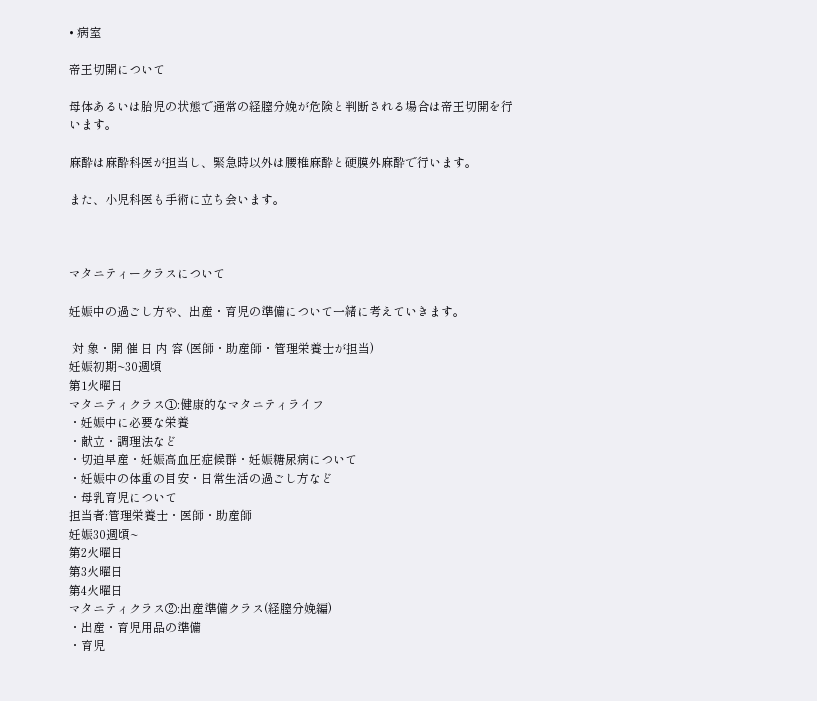• 病室

帝王切開について

母体あるいは胎児の状態で通常の経膣分娩が危険と判断される場合は帝王切開を行います。

麻酔は麻酔科医が担当し、緊急時以外は腰椎麻酔と硬膜外麻酔で行います。

また、小児科医も手術に立ち会います。



マタニティークラスについて

妊娠中の過ごし方や、出産・育児の準備について一緒に考えていきます。

 対 象・開 催 日 内 容 (医師・助産師・管理栄養士が担当)
妊娠初期~30週頃
第1火曜日
マタニティクラス①:健康的なマタニティライフ
・妊娠中に必要な栄養
・献立・調理法など
・切迫早産・妊娠高血圧症候群・妊娠糖尿病について
・妊娠中の体重の目安・日常生活の過ごし方など
・母乳育児について
担当者:管理栄養士・医師・助産師
妊娠30週頃~
第2火曜日
第3火曜日
第4火曜日
マタニティクラス②:出産準備クラス(経膣分娩編)
・出産・育児用品の準備
・育児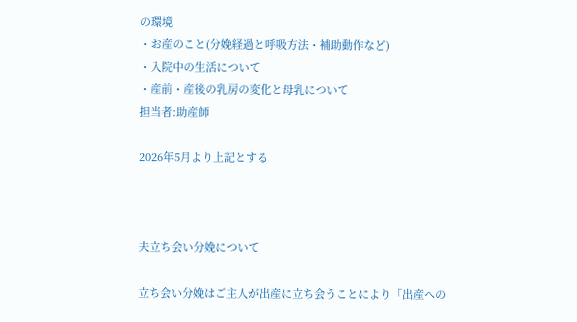の環境
・お産のこと(分娩経過と呼吸方法・補助動作など)
・入院中の生活について
・産前・産後の乳房の変化と母乳について
担当者:助産師

2026年5月より上記とする



夫立ち会い分娩について

立ち会い分娩はご主人が出産に立ち会うことにより「出産への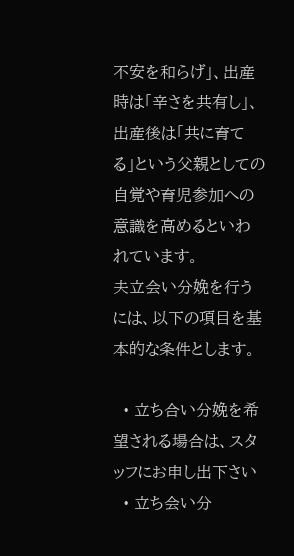不安を和らげ」、出産時は「辛さを共有し」、出産後は「共に育てる」という父親としての自覚や育児参加への意識を高めるといわれています。
夫立会い分娩を行うには、以下の項目を基本的な条件とします。

  • 立ち合い分娩を希望される場合は、スタッフにお申し出下さい
  • 立ち会い分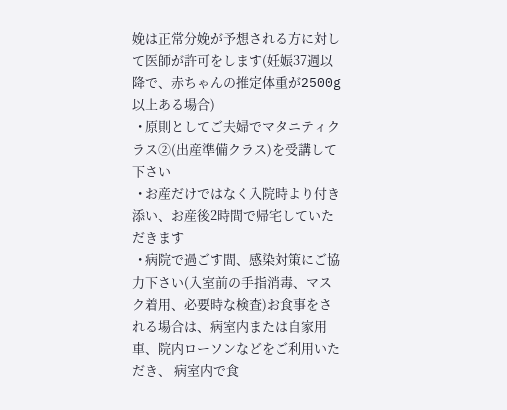娩は正常分娩が予想される方に対して医師が許可をします(妊娠37週以降で、赤ちゃんの推定体重が2500g以上ある場合)
  • 原則としてご夫婦でマタニティクラス②(出産準備クラス)を受講して下さい
  • お産だけではなく入院時より付き添い、お産後2時間で帰宅していただきます
  • 病院で過ごす間、感染対策にご協力下さい(入室前の手指消毒、マスク着用、必要時な検査)お食事をされる場合は、病室内または自家用車、院内ローソンなどをご利用いただき、 病室内で食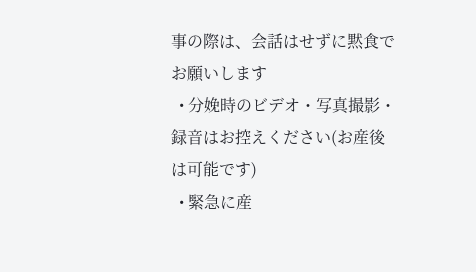事の際は、会話はせずに黙食でお願いします
  • 分娩時のビデオ・写真撮影・録音はお控えください(お産後は可能です)
  • 緊急に産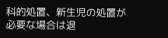科的処置、新生児の処置が必要な場合は退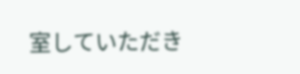室していただき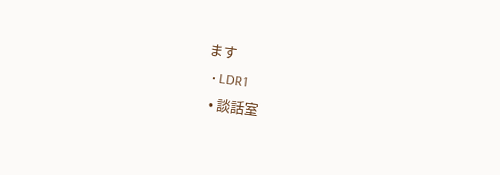ます
  • LDR1
  • 談話室